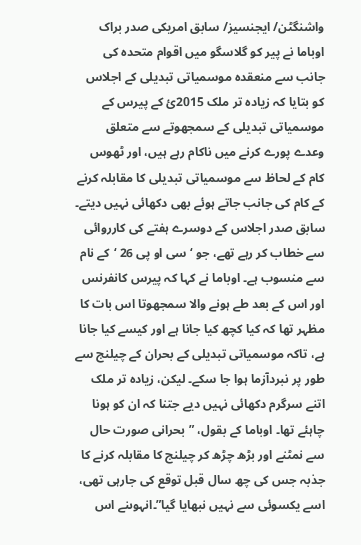واشنگٹن/ ایجنسیز/ سابق امریکی صدر براک اوباما نے پیر کو گلاسگو میں اقوام متحدہ کی جانب سے منعقدہ موسمیاتی تبدیلی کے اجلاس کو بتایا کہ زیادہ تر ملک 2015ئ کے پیرس کے موسمیاتی تبدیلی کے سمجھوتے سے متعلق وعدے پورے کرنے میں ناکام رہے ہیں، اور ٹھوس کام کے لحاظ سے موسمیاتی تبدیلی کا مقابلہ کرنے کے کام کی جانب جاتے ہوئے بھی دکھائی نہیں دیتے۔ سابق صدر اجلاس کے دوسرے ہفتے کی کارروائی سے خطاب کر رہے تھے، جو ‘سی او پی 26 ‘کے نام سے منسوب ہے۔ اوباما نے کہا کہ پیرس کانفرنس اور اس کے بعد طے ہونے والا سمجھوتا اس بات کا مظہر تھا کہ کیا کچھ کیا جانا ہے اور کیسے کیا جانا ہے، تاکہ موسمیاتی تبدیلی کے بحران کے چیلنج سے طور پر نبردآزما ہوا جا سکے۔ لیکن، زیادہ تر ملک اتنے سرگرم دکھائی نہیں دیے جتنا کہ ان کو ہونا چاہئے تھا۔ اوباما کے بقول، ”بحرانی صورت حال سے نمٹنے اور بڑھ چڑھ کر چیلنج کا مقابلہ کرنے کا جذبہ جس کی چھ سال قبل توقع کی جارہی تھی، اسے یکسوئی سے نہیں نبھایا گیا”۔انہوںنے اس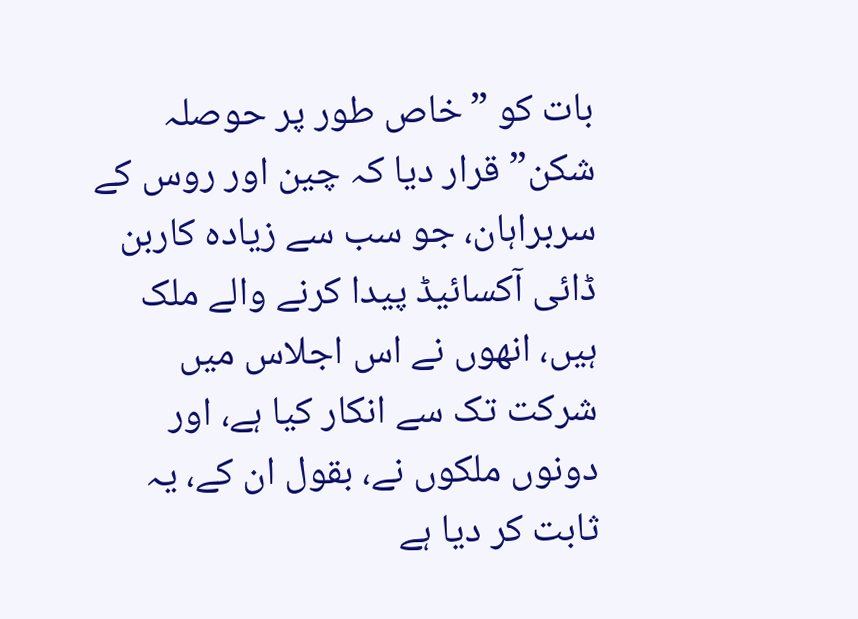بات کو ”خاص طور پر حوصلہ شکن” قرار دیا کہ چین اور روس کے سربراہان، جو سب سے زیادہ کاربن ڈائی آکسائیڈ پیدا کرنے والے ملک ہیں، انھوں نے اس اجلاس میں شرکت تک سے انکار کیا ہے، اور دونوں ملکوں نے، بقول ان کے، یہ ثابت کر دیا ہے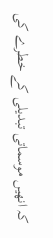کہ انھیں موسماتی تبدیلی کے خطرے کی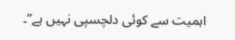اہمیت سے کوئی دلچسپی نہیں ہے”۔